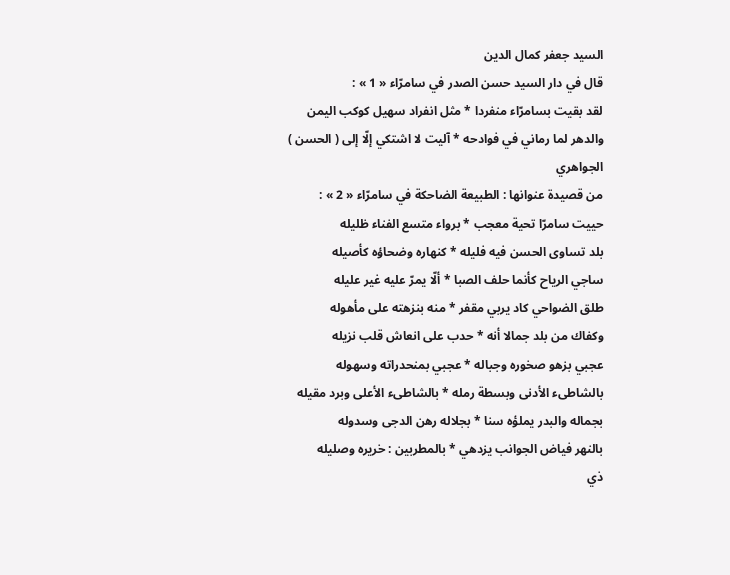السيد جعفر كمال الدين
قال في دار السيد حسن الصدر في سامرّاء « 1 » :
لقد بقيت بسامرّاء منفردا * مثل انفراد سهيل كوكب اليمن
والدهر لما رماني في فوادحه * آليت لا اشتكي إلّا إلى ( الحسن )
الجواهري
من قصيدة عنوانها : الطبيعة الضاحكة في سامرّاء « 2 » :
حييت سامرّا تحية معجب * برواء متسع الفناء ظليله
بلد تساوى الحسن فيه فليله * كنهاره وضحاؤه كأصيله
ساجي الرياح كأنما حلف الصبا * ألّا يمرّ عليه غير عليله
طلق الضواحي كاد يربي مقفر * منه بنزهته على مأهوله
وكفاك من بلد جمالا أنه * حدب على انعاش قلب نزيله
عجبي بزهو صخوره وجباله * عجبي بمنحدراته وسهوله
بالشاطىء الأدنى وبسطة رمله * بالشاطىء الأعلى وبرد مقيله
بجماله والبدر يملؤه سنا * بجلاله رهن الدجى وسدوله
بالنهر فياض الجوانب يزدهي * بالمطربين : خريره وصليله
ذي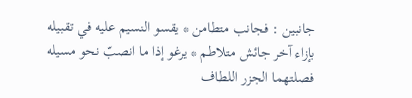جانبين : فجانب متطامن * يقسو النسيم عليه في تقبيله
بإزاء آخر جائش متلاطم * يرغو إذا ما انصبّ نحو مسيله
فصلتهما الجزر اللطاف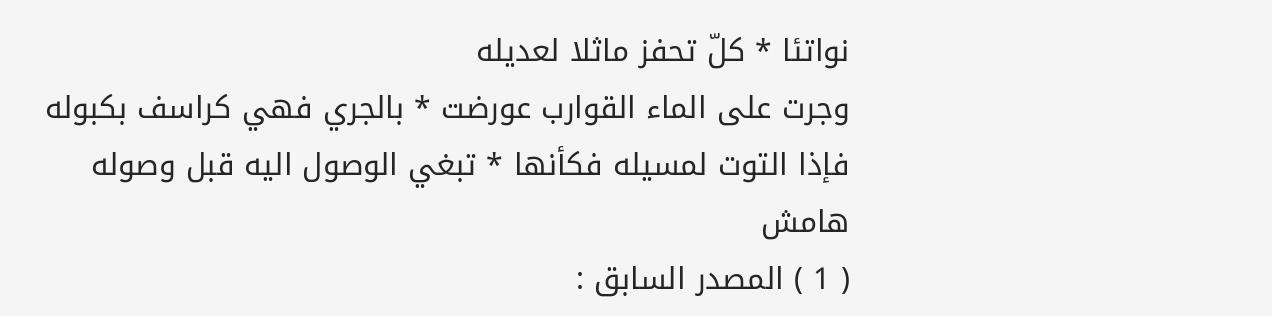نواتئا * كلّ تحفز ماثلا لعديله
وجرت على الماء القوارب عورضت * بالجري فهي كراسف بكبوله
فإذا التوت لمسيله فكأنها * تبغي الوصول اليه قبل وصوله
هامش
( 1 ) المصدر السابق :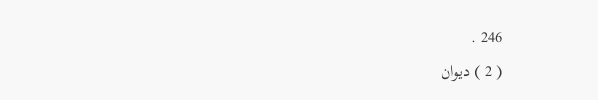246 .
( 2 ) ديوان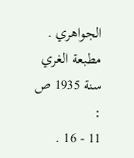الجواهري . مطبعة الغري سنة 1935 ص :
11 - 16 .